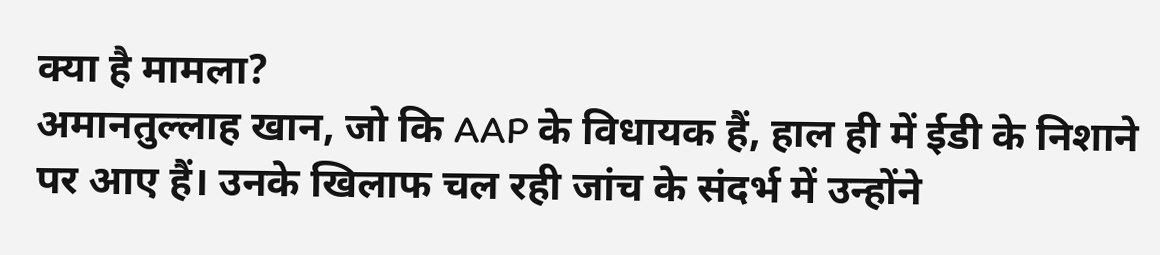क्या है मामला?
अमानतुल्लाह खान, जो कि AAP के विधायक हैं, हाल ही में ईडी के निशाने पर आए हैं। उनके खिलाफ चल रही जांच के संदर्भ में उन्होंने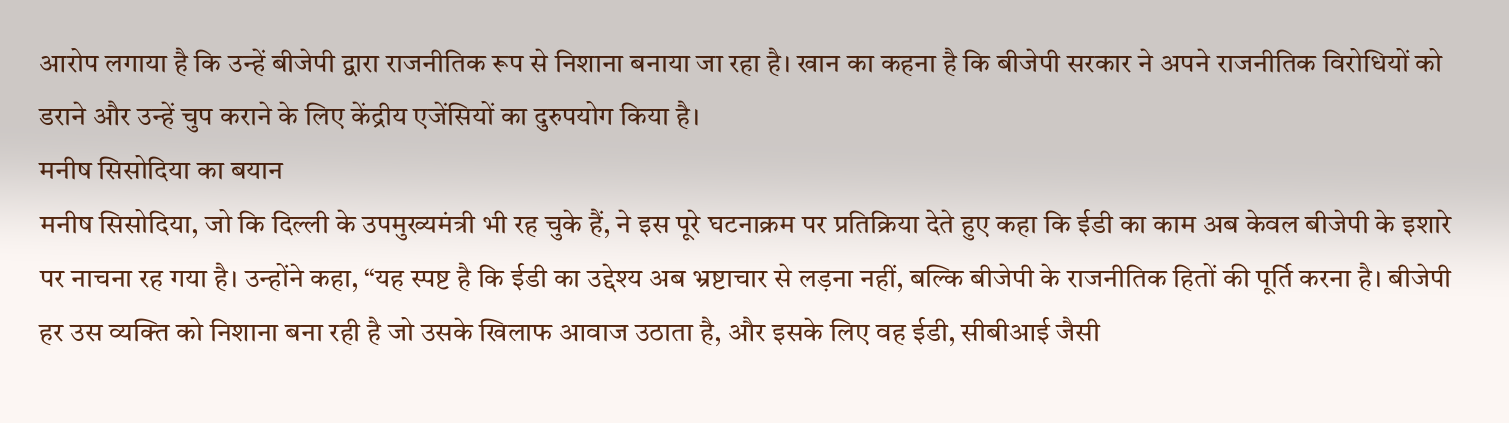आरोप लगाया है कि उन्हें बीजेपी द्वारा राजनीतिक रूप से निशाना बनाया जा रहा है। खान का कहना है कि बीजेपी सरकार ने अपने राजनीतिक विरोधियों को डराने और उन्हें चुप कराने के लिए केंद्रीय एजेंसियों का दुरुपयोग किया है।
मनीष सिसोदिया का बयान
मनीष सिसोदिया, जो कि दिल्ली के उपमुख्यमंत्री भी रह चुके हैं, ने इस पूरे घटनाक्रम पर प्रतिक्रिया देते हुए कहा कि ईडी का काम अब केवल बीजेपी के इशारे पर नाचना रह गया है। उन्होंने कहा, “यह स्पष्ट है कि ईडी का उद्देश्य अब भ्रष्टाचार से लड़ना नहीं, बल्कि बीजेपी के राजनीतिक हितों की पूर्ति करना है। बीजेपी हर उस व्यक्ति को निशाना बना रही है जो उसके खिलाफ आवाज उठाता है, और इसके लिए वह ईडी, सीबीआई जैसी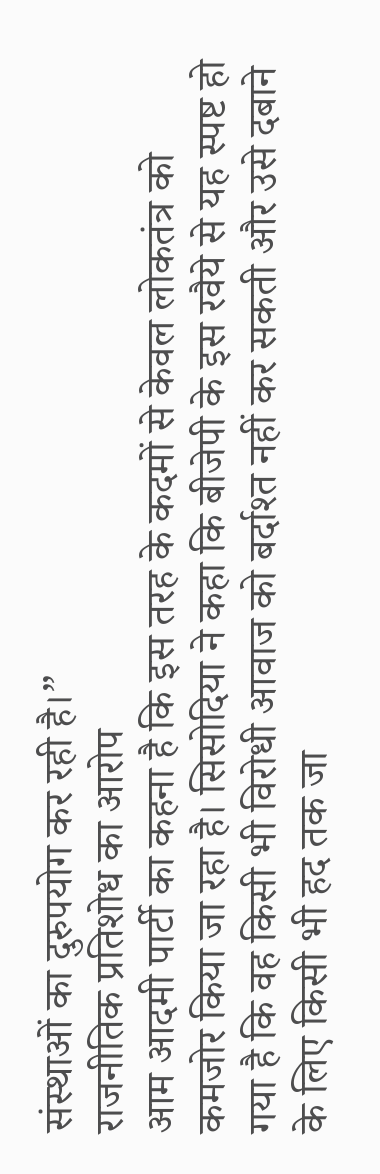संस्थाओं का दुरुपयोग कर रही है।”
राजनीतिक प्रतिशोध का आरोप
आम आदमी पार्टी का कहना है कि इस तरह के कदमों से केवल लोकतंत्र को कमजोर किया जा रहा है। सिसोदिया ने कहा कि बीजेपी के इस रवैये से यह स्पष्ट हो गया है कि वह किसी भी विरोधी आवाज को बर्दाश्त नहीं कर सकती और उसे दबाने के लिए किसी भी हद तक जा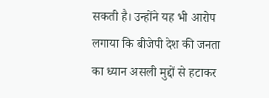सकती है। उन्होंने यह भी आरोप लगाया कि बीजेपी देश की जनता का ध्यान असली मुद्दों से हटाकर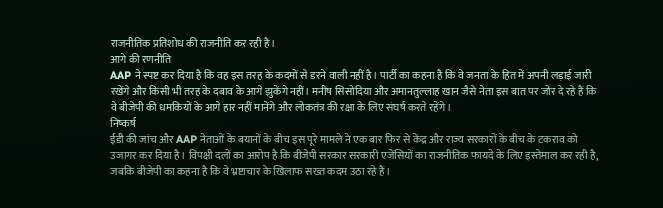राजनीतिक प्रतिशोध की राजनीति कर रही है।
आगे की रणनीति
AAP ने स्पष्ट कर दिया है कि वह इस तरह के कदमों से डरने वाली नहीं है। पार्टी का कहना है कि वे जनता के हित में अपनी लड़ाई जारी रखेंगे और किसी भी तरह के दबाव के आगे झुकेंगे नहीं। मनीष सिसोदिया और अमानतुल्लाह खान जैसे नेता इस बात पर जोर दे रहे हैं कि वे बीजेपी की धमकियों के आगे हार नहीं मानेंगे और लोकतंत्र की रक्षा के लिए संघर्ष करते रहेंगे।
निष्कर्ष
ईडी की जांच और AAP नेताओं के बयानों के बीच इस पूरे मामले ने एक बार फिर से केंद्र और राज्य सरकारों के बीच के टकराव को उजागर कर दिया है। विपक्षी दलों का आरोप है कि बीजेपी सरकार सरकारी एजेंसियों का राजनीतिक फायदे के लिए इस्तेमाल कर रही है, जबकि बीजेपी का कहना है कि वे भ्रष्टाचार के खिलाफ सख्त कदम उठा रहे हैं।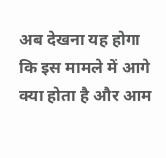अब देखना यह होगा कि इस मामले में आगे क्या होता है और आम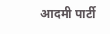आदमी पार्टी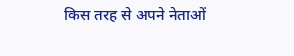किस तरह से अपने नेताओं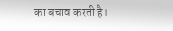का बचाव करती है।